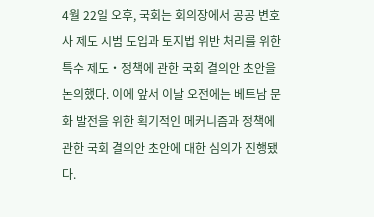4월 22일 오후, 국회는 회의장에서 공공 변호사 제도 시범 도입과 토지법 위반 처리를 위한 특수 제도‧정책에 관한 국회 결의안 초안을 논의했다. 이에 앞서 이날 오전에는 베트남 문화 발전을 위한 획기적인 메커니즘과 정책에 관한 국회 결의안 초안에 대한 심의가 진행됐다.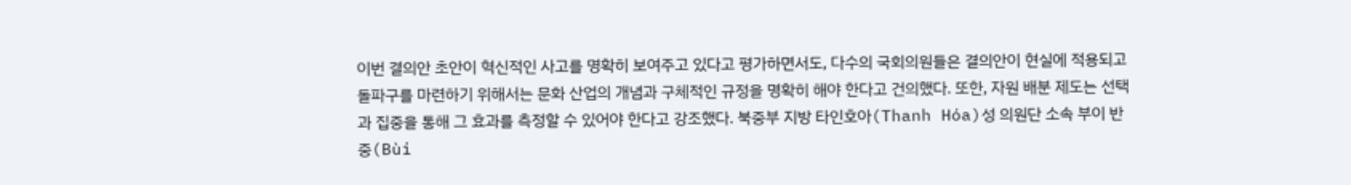이번 결의안 초안이 혁신적인 사고를 명확히 보여주고 있다고 평가하면서도, 다수의 국회의원들은 결의안이 현실에 적용되고 돌파구를 마련하기 위해서는 문화 산업의 개념과 구체적인 규정을 명확히 해야 한다고 건의했다. 또한, 자원 배분 제도는 선택과 집중을 통해 그 효과를 측정할 수 있어야 한다고 강조했다. 북중부 지방 타인호아(Thanh Hóa)성 의원단 소속 부이 반 중(Bùi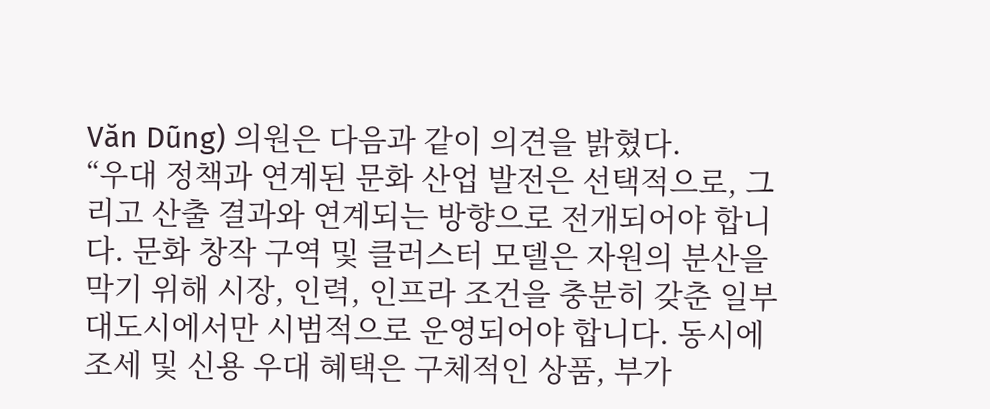Văn Dũng) 의원은 다음과 같이 의견을 밝혔다.
“우대 정책과 연계된 문화 산업 발전은 선택적으로, 그리고 산출 결과와 연계되는 방향으로 전개되어야 합니다. 문화 창작 구역 및 클러스터 모델은 자원의 분산을 막기 위해 시장, 인력, 인프라 조건을 충분히 갖춘 일부 대도시에서만 시범적으로 운영되어야 합니다. 동시에 조세 및 신용 우대 혜택은 구체적인 상품, 부가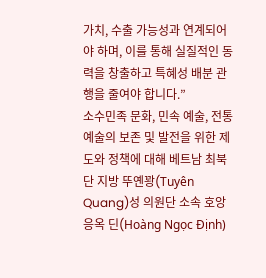가치, 수출 가능성과 연계되어야 하며, 이를 통해 실질적인 동력을 창출하고 특혜성 배분 관행을 줄여야 합니다.”
소수민족 문화, 민속 예술, 전통 예술의 보존 및 발전을 위한 제도와 정책에 대해 베트남 최북단 지방 뚜옌꽝(Tuyên Quang)성 의원단 소속 호앙 응옥 딘(Hoàng Ngọc Định)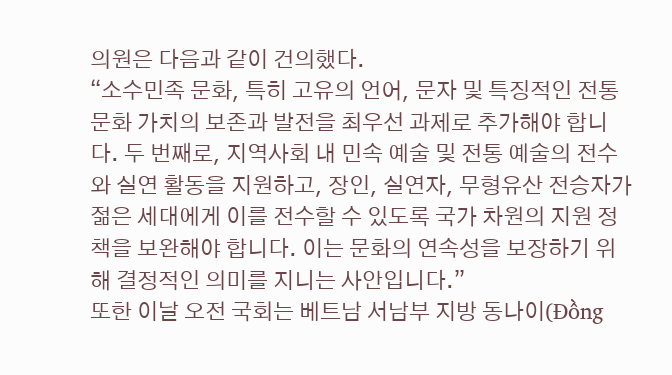의원은 다음과 같이 건의했다.
“소수민족 문화, 특히 고유의 언어, 문자 및 특징적인 전통 문화 가치의 보존과 발전을 최우선 과제로 추가해야 합니다. 두 번째로, 지역사회 내 민속 예술 및 전통 예술의 전수와 실연 활동을 지원하고, 장인, 실연자, 무형유산 전승자가 젊은 세대에게 이를 전수할 수 있도록 국가 차원의 지원 정책을 보완해야 합니다. 이는 문화의 연속성을 보장하기 위해 결정적인 의미를 지니는 사안입니다.”
또한 이날 오전 국회는 베트남 서남부 지방 동나이(Đồng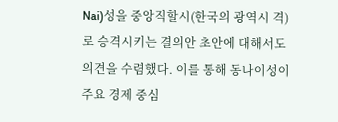Nai)성을 중앙직할시(한국의 광역시 격)로 승격시키는 결의안 초안에 대해서도 의견을 수렴했다. 이를 통해 동나이성이 주요 경제 중심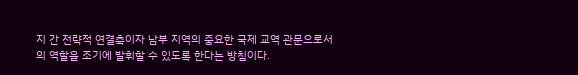지 간 전략적 연결축이자 남부 지역의 중요한 국제 교역 관문으로서의 역할을 조기에 발휘할 수 있도록 한다는 방침이다.